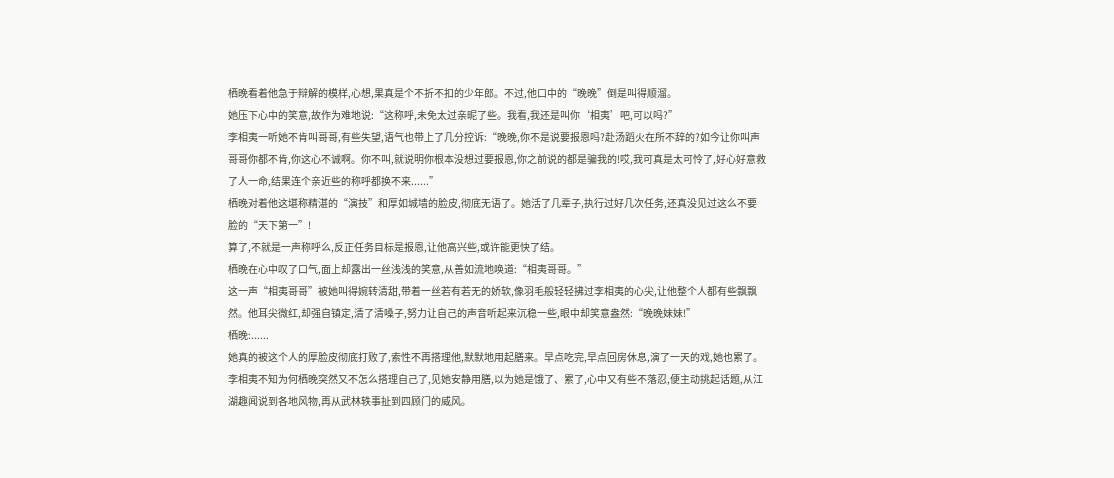栖晚看着他急于辩解的模样,心想,果真是个不折不扣的少年郎。不过,他口中的“晚晚”倒是叫得顺溜。
她压下心中的笑意,故作为难地说:“这称呼,未免太过亲昵了些。我看,我还是叫你‘相夷’吧,可以吗?”
李相夷一听她不肯叫哥哥,有些失望,语气也带上了几分控诉:“晚晚,你不是说要报恩吗?赴汤蹈火在所不辞的?如今让你叫声哥哥你都不肯,你这心不诚啊。你不叫,就说明你根本没想过要报恩,你之前说的都是骗我的!哎,我可真是太可怜了,好心好意救了人一命,结果连个亲近些的称呼都换不来......”
栖晚对着他这堪称精湛的“演技”和厚如城墙的脸皮,彻底无语了。她活了几辈子,执行过好几次任务,还真没见过这么不要脸的“天下第一”!
算了,不就是一声称呼么,反正任务目标是报恩,让他高兴些,或许能更快了结。
栖晚在心中叹了口气,面上却露出一丝浅浅的笑意,从善如流地唤道:“相夷哥哥。”
这一声“相夷哥哥”被她叫得婉转清甜,带着一丝若有若无的娇软,像羽毛般轻轻拂过李相夷的心尖,让他整个人都有些飘飘然。他耳尖微红,却强自镇定,清了清嗓子,努力让自己的声音听起来沉稳一些,眼中却笑意盎然:“晚晚妹妹!”
栖晚:......
她真的被这个人的厚脸皮彻底打败了,索性不再搭理他,默默地用起膳来。早点吃完,早点回房休息,演了一天的戏,她也累了。
李相夷不知为何栖晚突然又不怎么搭理自己了,见她安静用膳,以为她是饿了、累了,心中又有些不落忍,便主动挑起话题,从江湖趣闻说到各地风物,再从武林轶事扯到四顾门的威风。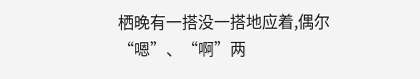栖晚有一搭没一搭地应着,偶尔“嗯”、“啊”两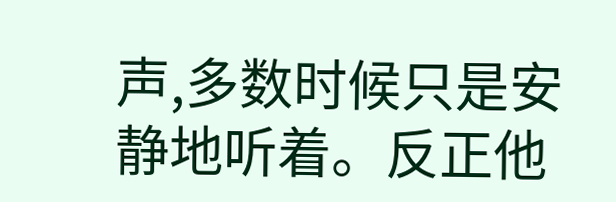声,多数时候只是安静地听着。反正他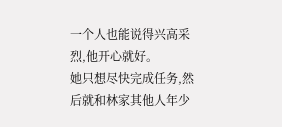一个人也能说得兴高采烈,他开心就好。
她只想尽快完成任务,然后就和林家其他人年少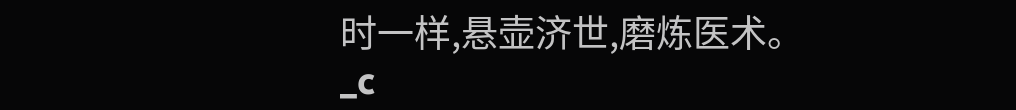时一样,悬壶济世,磨炼医术。_c